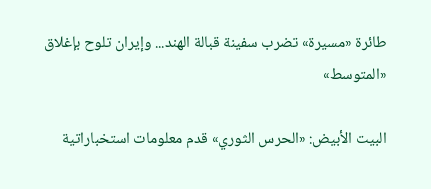طائرة «مسيرة» تضرب سفينة قبالة الهند... وإيران تلوح بإغلاق «المتوسط»

البيت الأبيض: «الحرس الثوري» قدم معلومات استخباراتية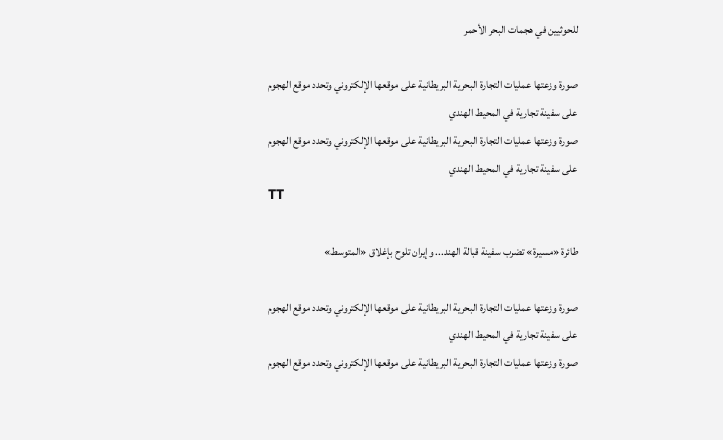للحوثيين في هجمات البحر الأحمر

صورة وزعتها عمليات التجارة البحرية البريطانية على موقعها الإلكتروني وتحدد موقع الهجوم على سفينة تجارية في المحيط الهندي
صورة وزعتها عمليات التجارة البحرية البريطانية على موقعها الإلكتروني وتحدد موقع الهجوم على سفينة تجارية في المحيط الهندي
TT

طائرة «مسيرة» تضرب سفينة قبالة الهند... وإيران تلوح بإغلاق «المتوسط»

صورة وزعتها عمليات التجارة البحرية البريطانية على موقعها الإلكتروني وتحدد موقع الهجوم على سفينة تجارية في المحيط الهندي
صورة وزعتها عمليات التجارة البحرية البريطانية على موقعها الإلكتروني وتحدد موقع الهجوم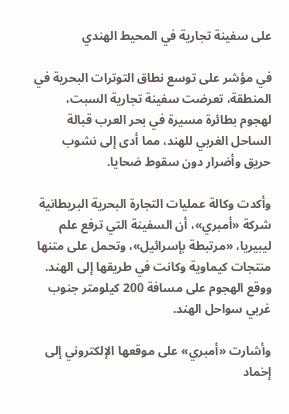على سفينة تجارية في المحيط الهندي

في مؤشر على توسع نطاق التوترات البحرية في المنطقة، تعرضت سفينة تجارية السبت، لهجوم بطائرة مسيرة في بحر العرب قبالة الساحل الغربي للهند، مما أدى إلى نشوب حريق وأضرار دون سقوط ضحايا.

وأكدت وكالة عمليات التجارة البحرية البريطانية شركة «أمبري»، أن السفينة التي ترفع علم ليبيريا، «مرتبطة بإسرائيل»، وتحمل على متنها منتجات كيماوية وكانت في طريقها إلى الهند. ووقع الهجوم على مسافة 200 كيلومتر جنوب غربي سواحل الهند.

وأشارت «أمبري» على موقعها الإلكتروني إلى إخماد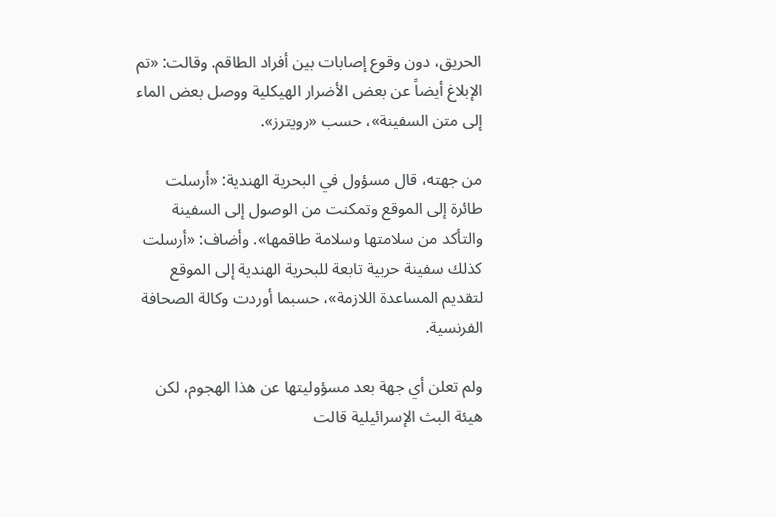الحريق، دون وقوع إصابات بين أفراد الطاقم. وقالت: «تم الإبلاغ أيضاً عن بعض الأضرار الهيكلية ووصل بعض الماء إلى متن السفينة»، حسب «رويترز».

من جهته، قال مسؤول في البحرية الهندية: «أرسلت طائرة إلى الموقع وتمكنت من الوصول إلى السفينة والتأكد من سلامتها وسلامة طاقمها». وأضاف: «أرسلت كذلك سفينة حربية تابعة للبحرية الهندية إلى الموقع لتقديم المساعدة اللازمة»، حسبما أوردت وكالة الصحافة الفرنسية.

ولم تعلن أي جهة بعد مسؤوليتها عن هذا الهجوم، لكن هيئة البث الإسرائيلية قالت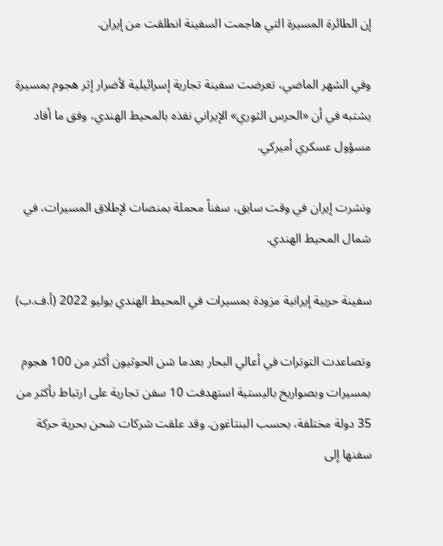إن الطائرة المسيرة التي هاجمت السفينة انطلقت من إيران.

وفي الشهر الماضي، تعرضت سفينة تجارية إسرائيلية لأضرار إثر هجوم بمسيرة يشتبه في أن «الحرس الثوري» الإيراني نفذه بالمحيط الهندي، وفق ما أفاد مسؤول عسكري أميركي.

ونشرت إيران في وقت سابق، سفناً محملة بمنصات لإطلاق المسيرات، في شمال المحيط الهندي.

سفينة حربية إيرانية مزودة بمسيرات في المحيط الهندي يوليو 2022 (أ.ف.ب)

وتصاعدت التوترات في أعالي البحار بعدما شن الحوثيون أكثر من 100 هجوم بمسيرات وبصواريخ باليستية استهدفت 10 سفن تجارية على ارتباط بأكثر من 35 دولة مختلفة، بحسب البنتاغون. وقد علقت شركات شحن بحرية حركة سفنها إلى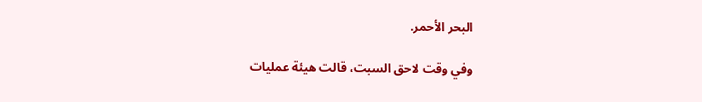البحر الأحمر.

وفي وقت لاحق السبت، قالت هيئة عمليات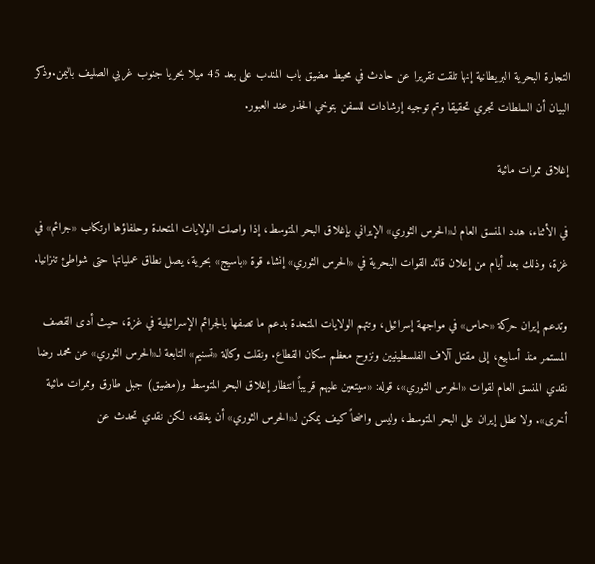التجارة البحرية البريطانية إنها تلقت تقريرا عن حادث في محيط مضيق باب المندب على بعد 45 ميلا بحريا جنوب غربي الصليف باليمن.وذكر البيان أن السلطات تجري تحقيقا وتم توجيه إرشادات للسفن بتوخي الحذر عند العبور.

إغلاق ممرات مائية

في الأثناء، هدد المنسق العام لـ«الحرس الثوري» الإيراني بإغلاق البحر المتوسط، إذا واصلت الولايات المتحدة وحلفاؤها ارتكاب «جرائم» في غزة، وذلك بعد أيام من إعلان قائد القوات البحرية في «الحرس الثوري» إنشاء قوة «باسيج» بحرية، يصل نطاق عملياتها حتى شواطئ تنزانيا.

وتدعم إيران حركة «حماس» في مواجهة إسرائيل، وتتهم الولايات المتحدة بدعم ما تصفها بالجرائم الإسرائيلية في غزة، حيث أدى القصف المستمر منذ أسابيع، إلى مقتل آلاف الفلسطينيين ونزوح معظم سكان القطاع. ونقلت وكالة «تسنيم» التابعة لـ«الحرس الثوري» عن محمد رضا نقدي المنسق العام لقوات «الحرس الثوري»، قوله: «سيتعين عليهم قريباً انتظار إغلاق البحر المتوسط و(مضيق) جبل طارق وممرات مائية أخرى». ولا تطل إيران على البحر المتوسط، وليس واضحاً كيف يمكن لـ«الحرس الثوري» أن يغلقه، لكن نقدي تحدث عن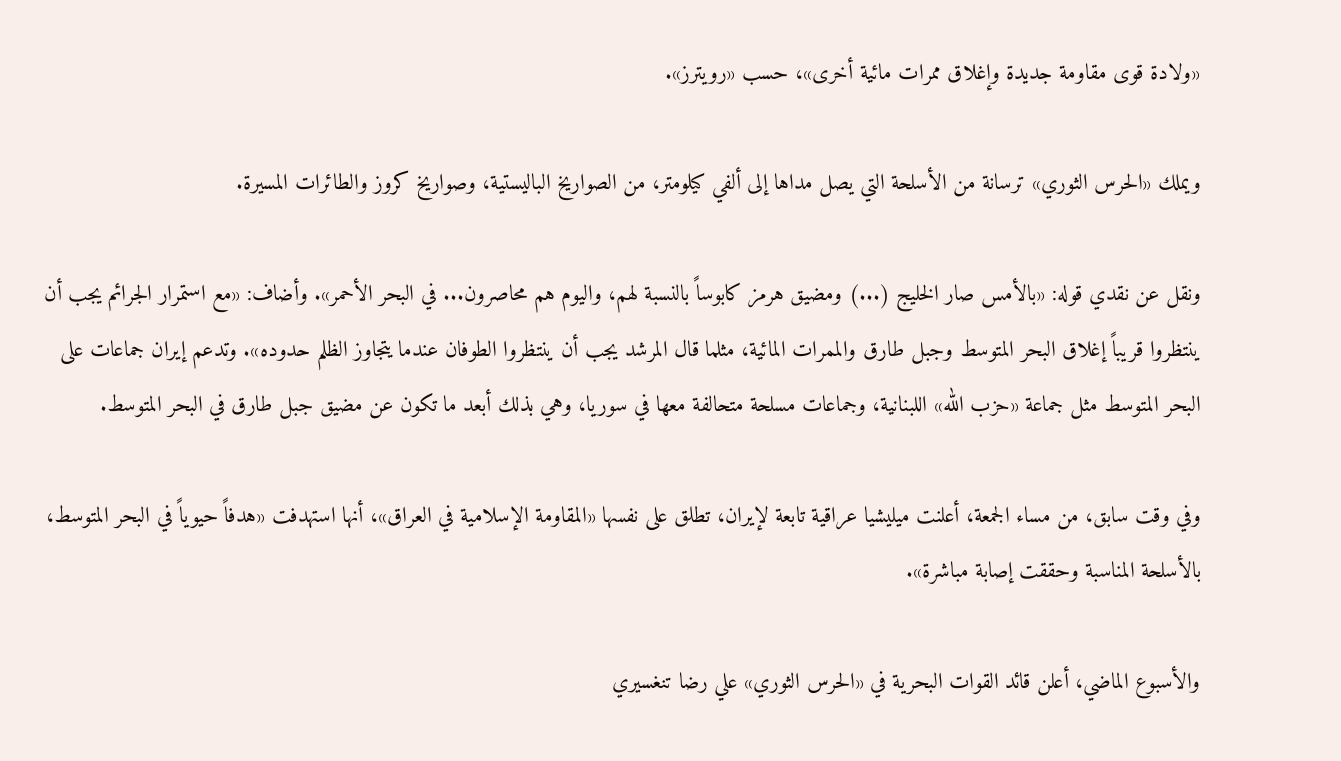«ولادة قوى مقاومة جديدة وإغلاق ممرات مائية أخرى»، حسب «رويترز».

ويملك «الحرس الثوري» ترسانة من الأسلحة التي يصل مداها إلى ألفي كيلومتر، من الصواريخ الباليستية، وصواريخ كروز والطائرات المسيرة.

ونقل عن نقدي قوله: «بالأمس صار الخليج (...) ومضيق هرمز كابوساً بالنسبة لهم، واليوم هم محاصرون... في البحر الأحمر». وأضاف: «مع استمرار الجرائم يجب أن ينتظروا قريباً إغلاق البحر المتوسط وجبل طارق والممرات المائية، مثلما قال المرشد يجب أن ينتظروا الطوفان عندما يتجاوز الظلم حدوده». وتدعم إيران جماعات على البحر المتوسط مثل جماعة «حزب الله» اللبنانية، وجماعات مسلحة متحالفة معها في سوريا، وهي بذلك أبعد ما تكون عن مضيق جبل طارق في البحر المتوسط.

وفي وقت سابق، من مساء الجمعة، أعلنت ميليشيا عراقية تابعة لإيران، تطلق على نفسها «المقاومة الإسلامية في العراق»، أنها استهدفت «هدفاً حيوياً في البحر المتوسط، بالأسلحة المناسبة وحققت إصابة مباشرة».

والأسبوع الماضي، أعلن قائد القوات البحرية في «الحرس الثوري» علي رضا تنغسيري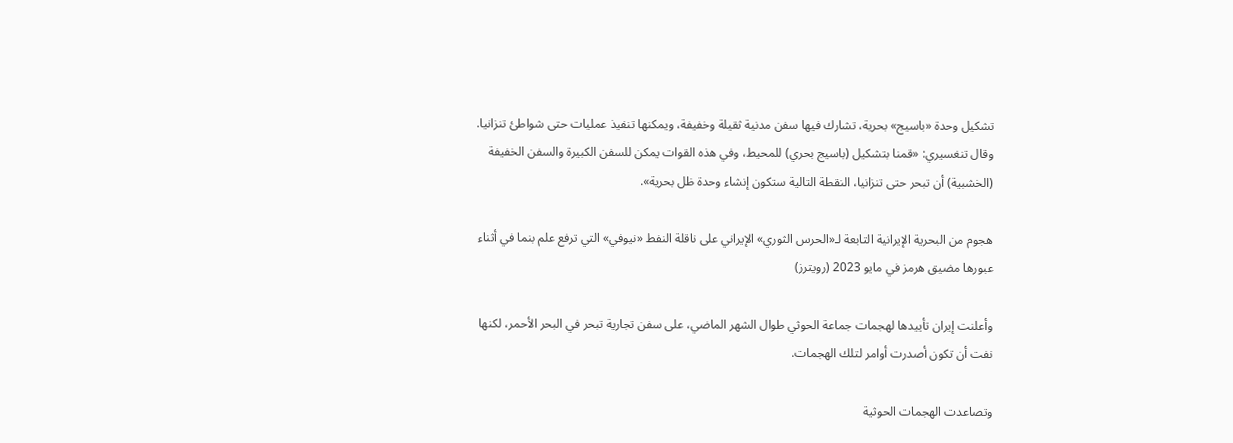تشكيل وحدة «باسيج» بحرية، تشارك فيها سفن مدنية ثقيلة وخفيفة، ويمكنها تنفيذ عمليات حتى شواطئ تنزانيا. وقال تنغسيري: «قمنا بتشكيل (باسيج بحري) للمحيط، وفي هذه القوات يمكن للسفن الكبيرة والسفن الخفيفة (الخشبية) أن تبحر حتى تنزانيا، النقطة التالية ستكون إنشاء وحدة ظل بحرية».

هجوم من البحرية الإيرانية التابعة لـ«الحرس الثوري» الإيراني على ناقلة النفط «نيوفي» التي ترفع علم بنما في أثناء عبورها مضيق هرمز في مايو 2023 (رويترز)

وأعلنت إيران تأييدها لهجمات جماعة الحوثي طوال الشهر الماضي، على سفن تجارية تبحر في البحر الأحمر، لكنها نفت أن تكون أصدرت أوامر لتلك الهجمات.

وتصاعدت الهجمات الحوثية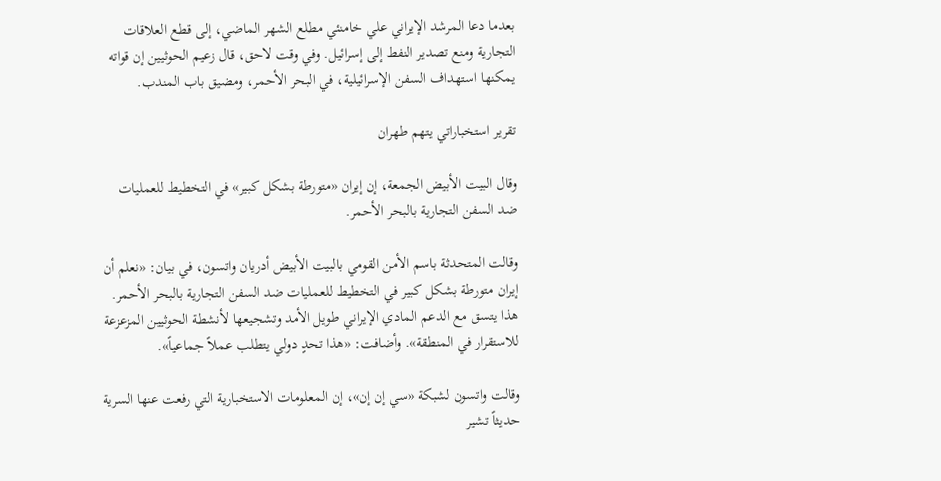بعدما دعا المرشد الإيراني علي خامنئي مطلع الشهر الماضي، إلى قطع العلاقات التجارية ومنع تصدير النفط إلى إسرائيل. وفي وقت لاحق، قال زعيم الحوثيين إن قواته يمكنها استهداف السفن الإسرائيلية، في البحر الأحمر، ومضيق باب المندب.

تقرير استخباراتي يتهم طهران

وقال البيت الأبيض الجمعة، إن إيران «متورطة بشكل كبير» في التخطيط للعمليات ضد السفن التجارية بالبحر الأحمر.

وقالت المتحدثة باسم الأمن القومي بالبيت الأبيض أدريان واتسون، في بيان: «نعلم أن إيران متورطة بشكل كبير في التخطيط للعمليات ضد السفن التجارية بالبحر الأحمر. هذا يتسق مع الدعم المادي الإيراني طويل الأمد وتشجيعها لأنشطة الحوثيين المزعزعة للاستقرار في المنطقة». وأضافت: «هذا تحدٍ دولي يتطلب عملاً جماعياً».

وقالت واتسون لشبكة «سي إن إن»، إن المعلومات الاستخبارية التي رفعت عنها السرية حديثاً تشير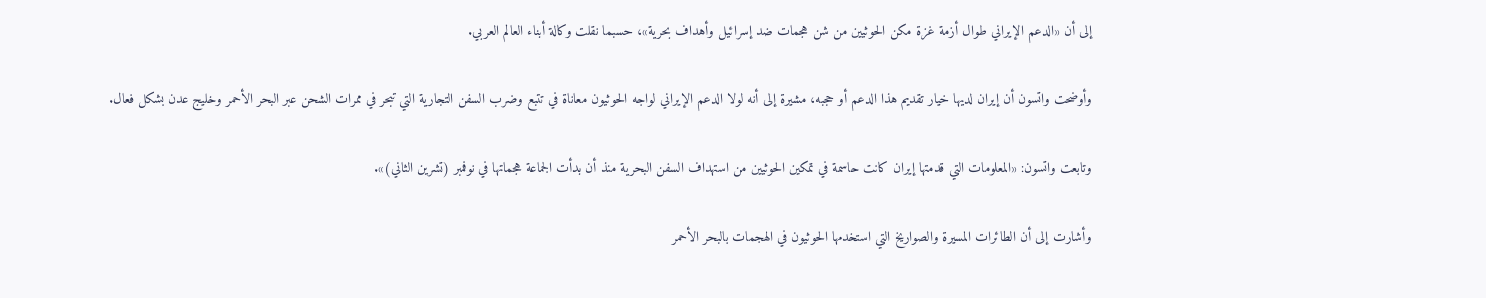إلى أن «الدعم الإيراني طوال أزمة غزة مكن الحوثيين من شن هجمات ضد إسرائيل وأهداف بحرية»، حسبما نقلت وكالة أبناء العالم العربي.

وأوضحت واتسون أن إيران لديها خيار تقديم هذا الدعم أو حجبه، مشيرة إلى أنه لولا الدعم الإيراني لواجه الحوثيون معاناة في تتبع وضرب السفن التجارية التي تبحر في ممرات الشحن عبر البحر الأحمر وخليج عدن بشكل فعال.

وتابعت واتسون: «المعلومات التي قدمتها إيران كانت حاسمة في تمكين الحوثيين من استهداف السفن البحرية منذ أن بدأت الجماعة هجماتها في نوفمبر (تشرين الثاني)».

وأشارت إلى أن الطائرات المسيرة والصواريخ التي استخدمها الحوثيون في الهجمات بالبحر الأحمر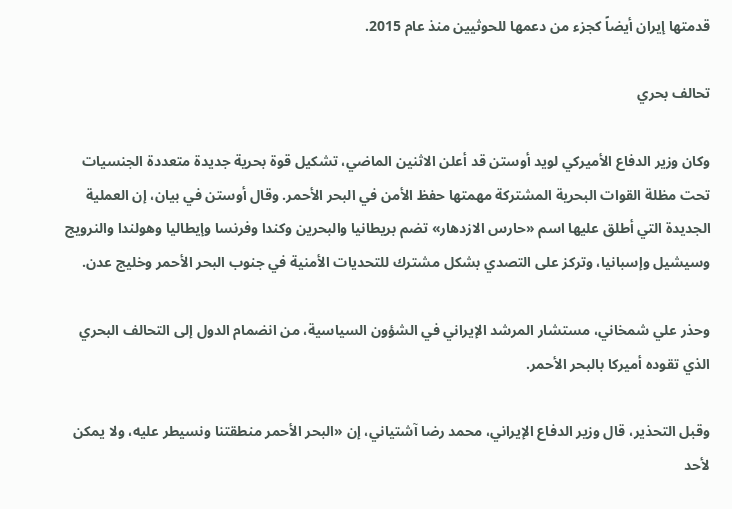قدمتها إيران أيضاً كجزء من دعمها للحوثيين منذ عام 2015.

تحالف بحري

وكان وزير الدفاع الأميركي لويد أوستن قد أعلن الاثنين الماضي، تشكيل قوة بحرية جديدة متعددة الجنسيات تحت مظلة القوات البحرية المشتركة مهمتها حفظ الأمن في البحر الأحمر. وقال أوستن في بيان، إن العملية الجديدة التي أطلق عليها اسم «حارس الازدهار» تضم بريطانيا والبحرين وكندا وفرنسا وإيطاليا وهولندا والنرويج وسيشيل وإسبانيا، وتركز على التصدي بشكل مشترك للتحديات الأمنية في جنوب البحر الأحمر وخليج عدن.

وحذر علي شمخاني، مستشار المرشد الإيراني في الشؤون السياسية، من انضمام الدول إلى التحالف البحري الذي تقوده أميركا بالبحر الأحمر.

وقبل التحذير، قال وزير الدفاع الإيراني، محمد رضا آشتياني، إن «البحر الأحمر منطقتنا ونسيطر عليه، ولا يمكن لأحد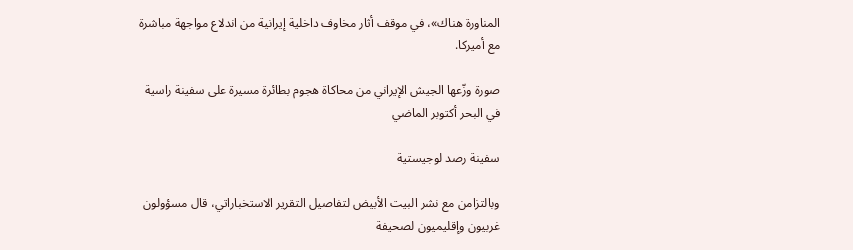المناورة هناك»، في موقف أثار مخاوف داخلية إيرانية من اندلاع مواجهة مباشرة مع أميركا.

صورة وزّعها الجيش الإيراني من محاكاة هجوم بطائرة مسيرة على سفينة راسية في البحر أكتوبر الماضي

سفينة رصد لوجيستية

وبالتزامن مع نشر البيت الأبيض لتفاصيل التقرير الاستخباراتي، قال مسؤولون غربيون وإقليميون لصحيفة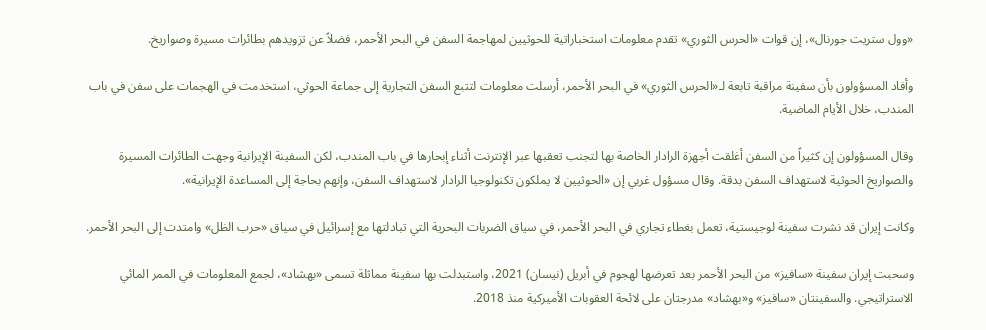«وول ستريت جورنال»، إن قوات «الحرس الثوري» تقدم معلومات استخباراتية للحوثيين لمهاجمة السفن في البحر الأحمر، فضلاً عن تزويدهم بطائرات مسيرة وصواريخ.

وأفاد المسؤولون بأن سفينة مراقبة تابعة لـ«الحرس الثوري» في البحر الأحمر، أرسلت معلومات لتتبع السفن التجارية إلى جماعة الحوثي، استخدمت في الهجمات على سفن في باب المندب، خلال الأيام الماضية.

وقال المسؤولون إن كثيراً من السفن أغلقت أجهزة الرادار الخاصة بها لتجنب تعقبها عبر الإنترنت أثناء إبحارها في باب المندب، لكن السفينة الإيرانية وجهت الطائرات المسيرة والصواريخ الحوثية لاستهداف السفن بدقة. وقال مسؤول غربي إن «الحوثيين لا يملكون تكنولوجيا الرادار لاستهداف السفن، وإنهم بحاجة إلى المساعدة الإيرانية».

وكانت إيران قد نشرت سفينة لوجيستية، تعمل بغطاء تجاري في البحر الأحمر، في سياق الضربات البحرية التي تبادلتها مع إسرائيل في سياق «حرب الظل» وامتدت إلى البحر الأحمر.

وسحبت إيران سفينة «سافيز» من البحر الأحمر بعد تعرضها لهجوم في أبريل (نيسان) 2021، واستبدلت بها سفينة مماثلة تسمى «بهشاد»، لجمع المعلومات في الممر المائي الاستراتيجي. والسفينتان «سافيز» و«بهشاد» مدرجتان على لائحة العقوبات الأميركية منذ 2018.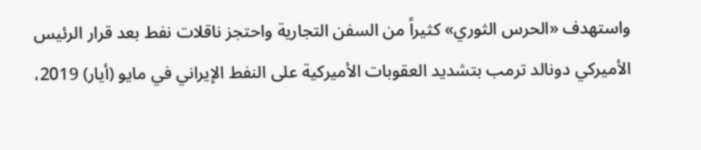واستهدف «الحرس الثوري» كثيراً من السفن التجارية واحتجز ناقلات نفط بعد قرار الرئيس الأميركي دونالد ترمب بتشديد العقوبات الأميركية على النفط الإيراني في مايو (أيار) 2019،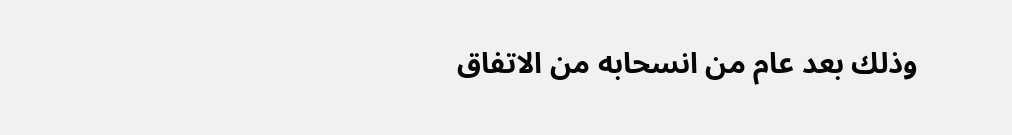وذلك بعد عام من انسحابه من الاتفاق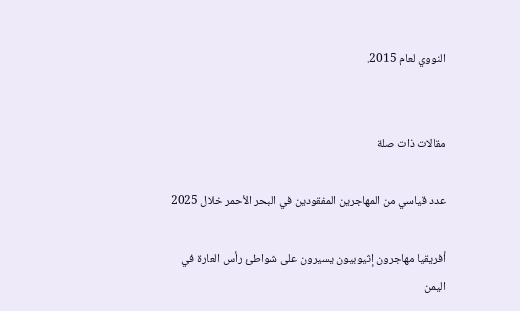النووي لعام 2015.


مقالات ذات صلة

عدد قياسي من المهاجرين المفقودين في البحر الأحمر خلال 2025

أفريقيا مهاجرون إثيوبيون يسيرون على شواطئ رأس العارة في اليمن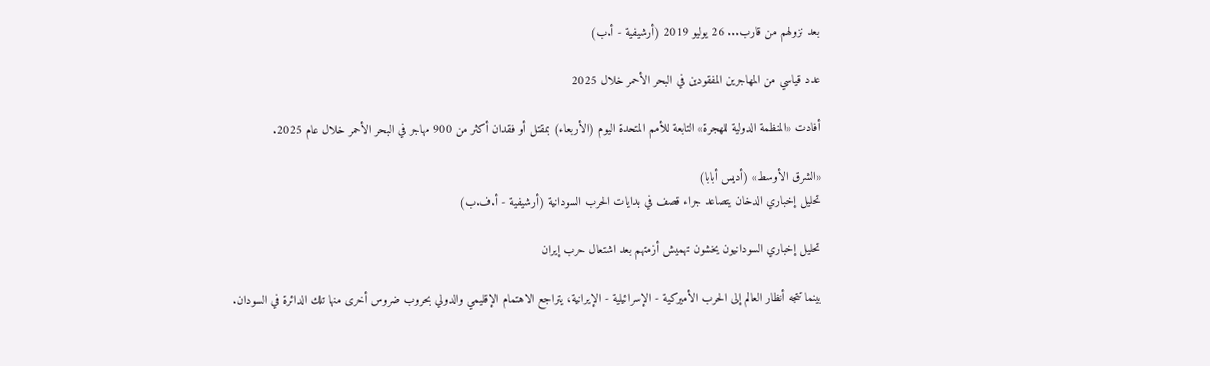بعد نزولهم من قارب... 26 يوليو 2019 (أرشيفية - أ.ب)

عدد قياسي من المهاجرين المفقودين في البحر الأحمر خلال 2025

أفادت «المنظمة الدولية للهجرة» التابعة للأمم المتحدة اليوم (الأربعاء) بمقتل أو فقدان أكثر من 900 مهاجر في البحر الأحمر خلال عام 2025.

«الشرق الأوسط» (أديس أبابا)
تحليل إخباري الدخان يتصاعد جراء قصف في بدايات الحرب السودانية (أرشيفية - أ.ف.ب)

تحليل إخباري السودانيون يخشون تهميش أزمتهم بعد اشتعال حرب إيران

بينما تتجه أنظار العالم إلى الحرب الأميركية - الإسرائيلية - الإيرانية، يتراجع الاهتمام الإقليمي والدولي بحروب ضروس أخرى منها تلك الدائرة في السودان.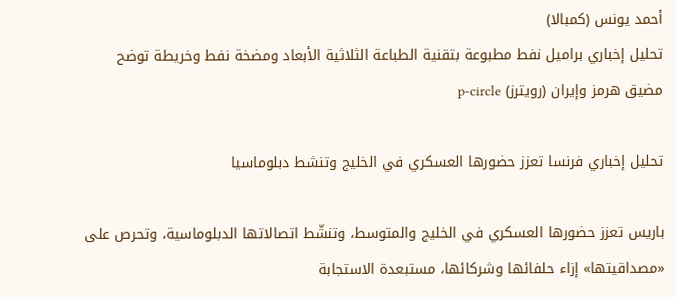أحمد يونس (كمبالا)
تحليل إخباري براميل نفط مطبوعة بتقنية الطباعة الثلاثية الأبعاد ومضخة نفط وخريطة توضح مضيق هرمز وإيران (رويترز) p-circle

تحليل إخباري فرنسا تعزز حضورها العسكري في الخليج وتنشط دبلوماسيا

باريس تعزز حضورها العسكري في الخليج والمتوسط، وتنشّط اتصالاتها الدبلوماسية، وتحرص على «مصداقيتها» إزاء حلفائها وشركائها، مستبعدة الاستجابة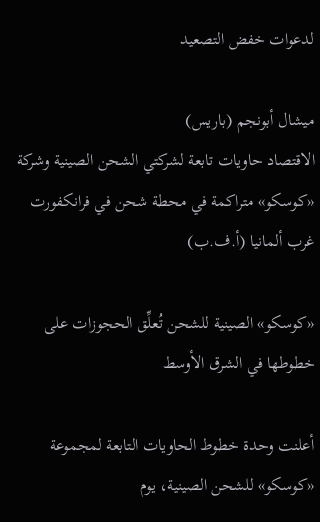لدعوات خفض التصعيد

ميشال أبونجم (باريس)
الاقتصاد حاويات تابعة لشركتي الشحن الصينية وشركة «كوسكو» متراكمة في محطة شحن في فرانكفورت غرب ألمانيا (أ.ف.ب)

«كوسكو» الصينية للشحن تُعلِّق الحجوزات على خطوطها في الشرق الأوسط

أعلنت وحدة خطوط الحاويات التابعة لمجموعة «كوسكو» للشحن الصينية، يوم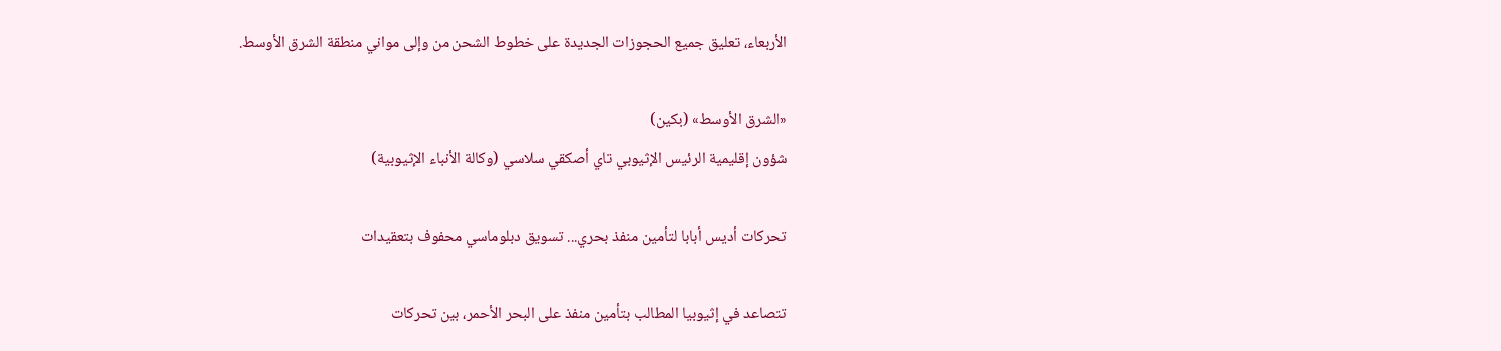الأربعاء، تعليق جميع الحجوزات الجديدة على خطوط الشحن من وإلى مواني منطقة الشرق الأوسط.

«الشرق الأوسط» (بكين)
شؤون إقليمية الرئيس الإثيوبي تاي أصكقي سلاسي (وكالة الأنباء الإثيوبية)

تحركات أديس أبابا لتأمين منفذ بحري... تسويق دبلوماسي محفوف بتعقيدات

تتصاعد في إثيوبيا المطالب بتأمين منفذ على البحر الأحمر، بين تحركات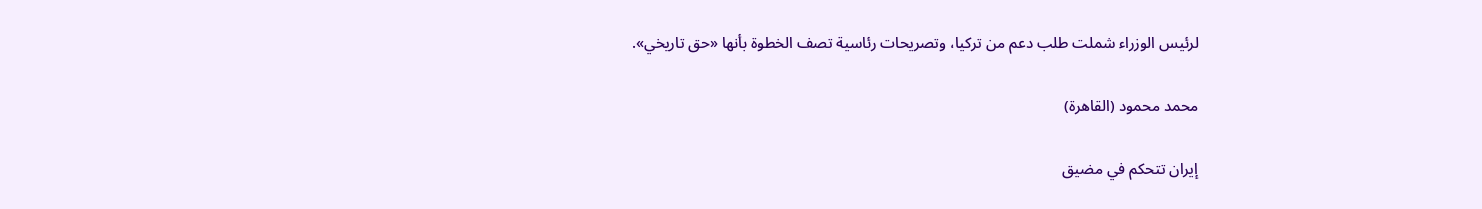لرئيس الوزراء شملت طلب دعم من تركيا، وتصريحات رئاسية تصف الخطوة بأنها «حق تاريخي».

محمد محمود (القاهرة)

إيران تتحكم في مضيق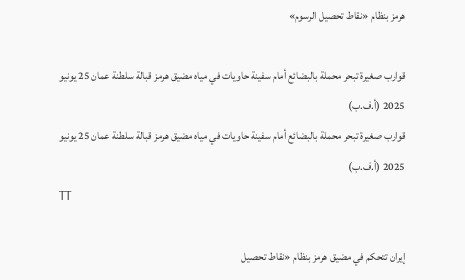هرمز بنظام «نقاط تحصيل الرسوم»

قوارب صغيرة تبحر محملة بالبضائع أمام سفينة حاويات في مياه مضيق هرمز قبالة سلطنة عمان 25 يونيو 2025 (أ.ف.ب)
قوارب صغيرة تبحر محملة بالبضائع أمام سفينة حاويات في مياه مضيق هرمز قبالة سلطنة عمان 25 يونيو 2025 (أ.ف.ب)
TT

إيران تتحكم في مضيق هرمز بنظام «نقاط تحصيل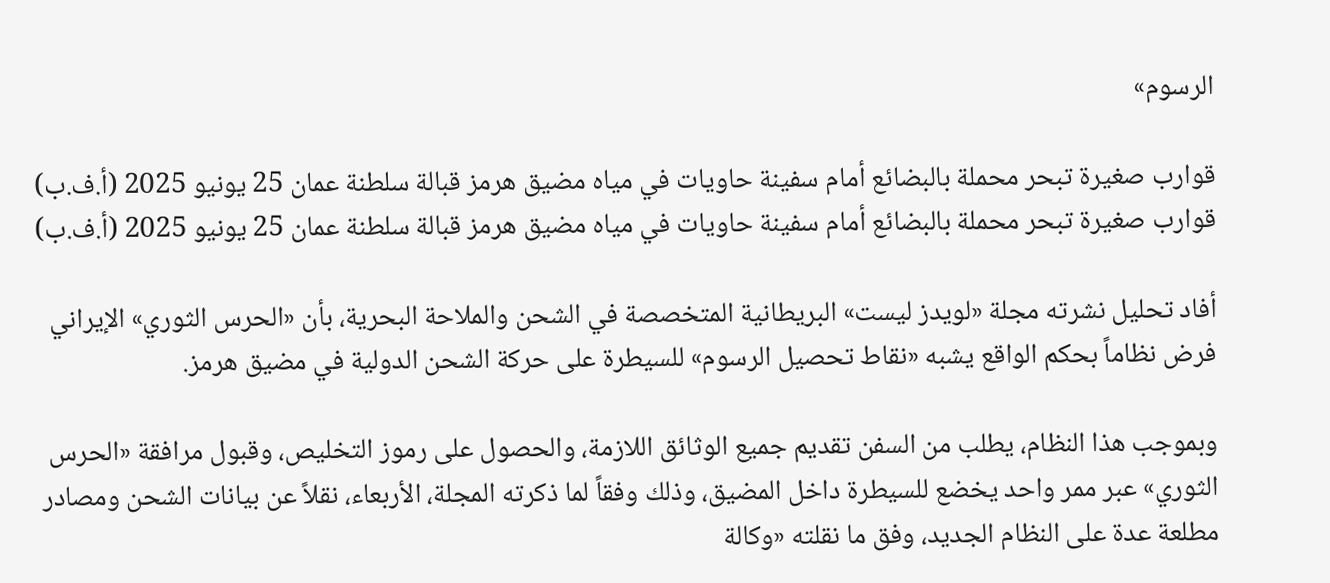الرسوم»

قوارب صغيرة تبحر محملة بالبضائع أمام سفينة حاويات في مياه مضيق هرمز قبالة سلطنة عمان 25 يونيو 2025 (أ.ف.ب)
قوارب صغيرة تبحر محملة بالبضائع أمام سفينة حاويات في مياه مضيق هرمز قبالة سلطنة عمان 25 يونيو 2025 (أ.ف.ب)

أفاد تحليل نشرته مجلة «لويدز ليست» البريطانية المتخصصة في الشحن والملاحة البحرية، بأن «الحرس الثوري» الإيراني فرض نظاماً بحكم الواقع يشبه «نقاط تحصيل الرسوم» للسيطرة على حركة الشحن الدولية في مضيق هرمز.

وبموجب هذا النظام، يطلب من السفن تقديم جميع الوثائق اللازمة، والحصول على رموز التخليص، وقبول مرافقة «الحرس الثوري» عبر ممر واحد يخضع للسيطرة داخل المضيق، وذلك وفقاً لما ذكرته المجلة، الأربعاء، نقلاً عن بيانات الشحن ومصادر مطلعة عدة على النظام الجديد، وفق ما نقلته «وكالة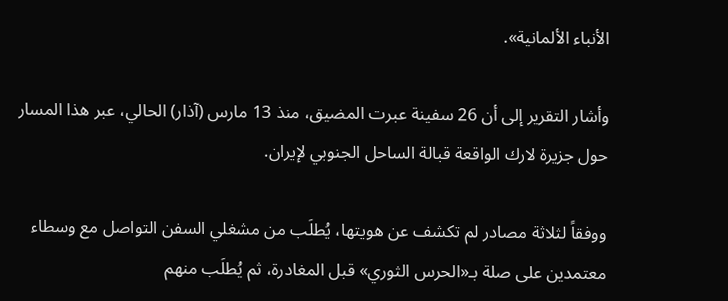الأنباء الألمانية».

وأشار التقرير إلى أن 26 سفينة عبرت المضيق، منذ 13 مارس (آذار) الحالي، عبر هذا المسار حول جزيرة لارك الواقعة قبالة الساحل الجنوبي لإيران.

ووفقاً لثلاثة مصادر لم تكشف عن هويتها، يُطلَب من مشغلي السفن التواصل مع وسطاء معتمدين على صلة بـ«الحرس الثوري» قبل المغادرة، ثم يُطلَب منهم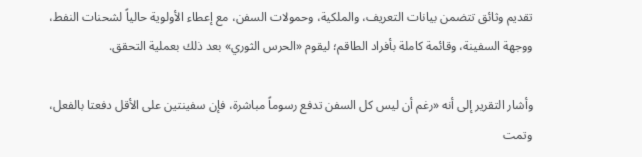تقديم وثائق تتضمن بيانات التعريف، والملكية، وحمولات السفن، مع إعطاء الأولوية حالياً لشحنات النفط، ووجهة السفينة، وقائمة كاملة بأفراد الطاقم؛ ليقوم «الحرس الثوري» بعد ذلك بعملية التحقق.

وأشار التقرير إلى أنه «رغم أن ليس كل السفن تدفع رسوماً مباشرة، فإن سفينتين على الأقل دفعتا بالفعل، وتمت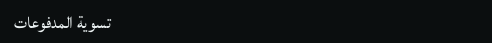تسوية المدفوعات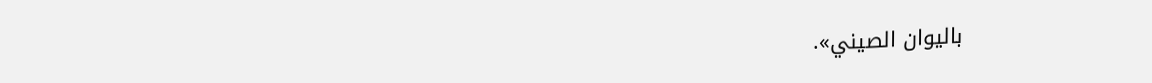باليوان الصيني».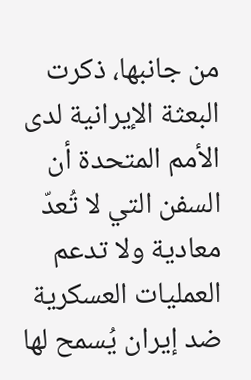من جانبها، ذكرت البعثة الإيرانية لدى الأمم المتحدة أن السفن التي لا تُعدّ معادية ولا تدعم العمليات العسكرية ضد إيران يُسمح لها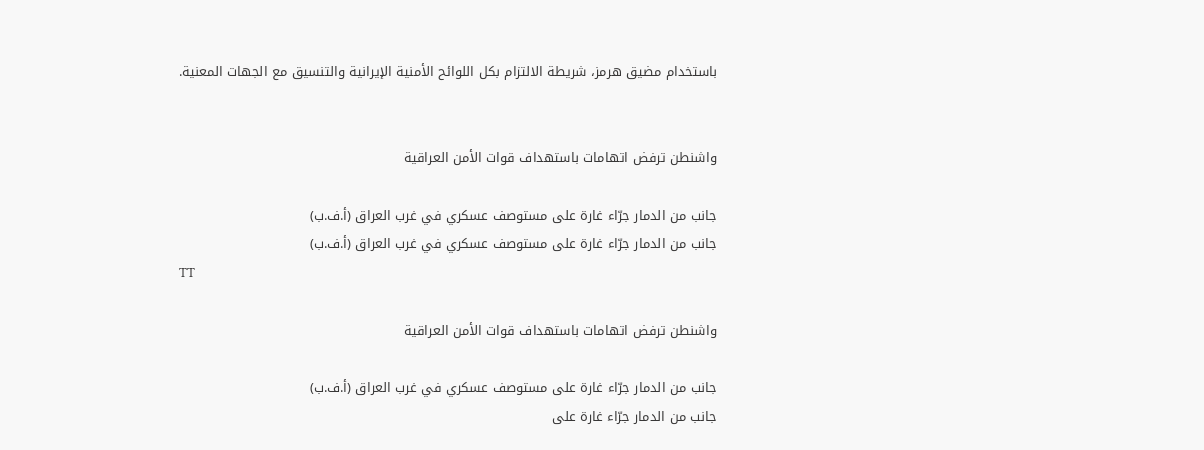باستخدام مضيق هرمز، شريطة الالتزام بكل اللوائح الأمنية الإيرانية والتنسيق مع الجهات المعنية.


واشنطن ترفض اتهامات باستهداف قوات الأمن العراقية

جانب من الدمار جرّاء غارة على مستوصف عسكري في غرب العراق (أ.ف.ب)
جانب من الدمار جرّاء غارة على مستوصف عسكري في غرب العراق (أ.ف.ب)
TT

واشنطن ترفض اتهامات باستهداف قوات الأمن العراقية

جانب من الدمار جرّاء غارة على مستوصف عسكري في غرب العراق (أ.ف.ب)
جانب من الدمار جرّاء غارة على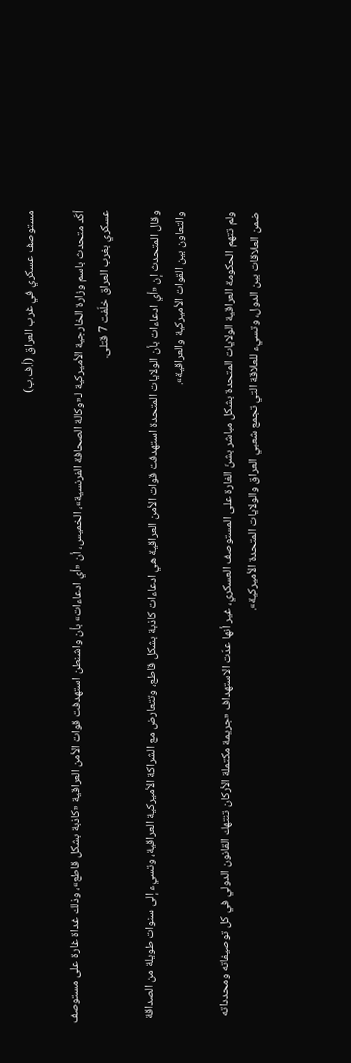مستوصف عسكري في غرب العراق (أ.ف.ب)

أكّد متحدث باسم وزارة الخارجية الأميركية لـ«وكالة الصحافة الفرنسية»، الخميس، أن «أي ادعاءات» بأن واشنطن استهدفت قوات الأمن العراقية «كاذبة بشكل قاطع»، وذلك غداة غارة على مستوصف عسكري بغرب العراق خلّفت 7 قتلى.

وقال المتحدث إن «أي ادعاءات بأن الولايات المتحدة استهدفت قوات الأمن العراقية هي ادعاءات كاذبة بشكل قاطع، وتتعارض مع الشراكة الأميركية العراقية، وتسيء إلى سنوات طويلة من الصداقة والتعاون بين القوات الأميركية والعراقية».

ولم تتهم الحكومة العراقية الولايات المتحدة بشكل مباشر بشنّ الغارة على المستوصف العسكري، غير أنها عدّت الاستهداف «جريمة مكتملة الأركان تنتهك القانون الدولي في كل توصيفاته ومحدداته ضمن العلاقات بين الدول، وتسيء للعلاقة التي تجمع شعبي العراق والولايات المتحدة الأميركية».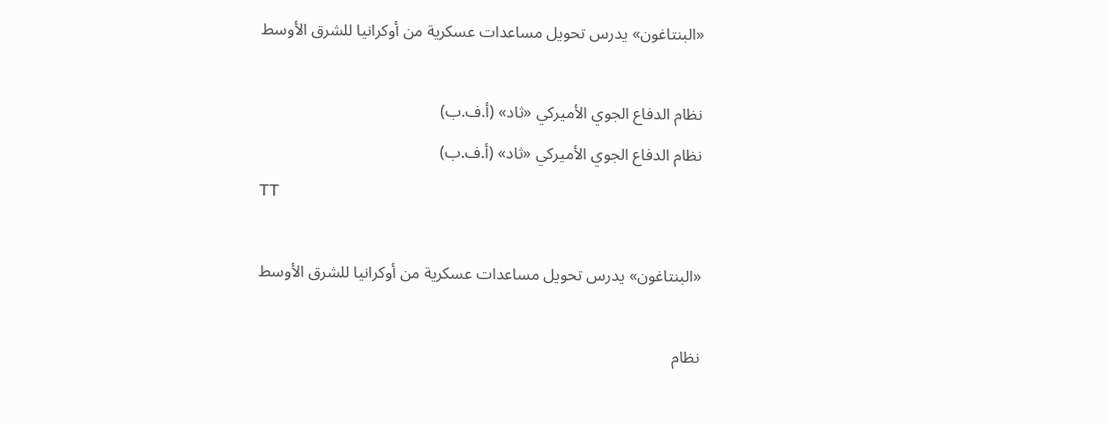«البنتاغون» يدرس تحويل مساعدات عسكرية من أوكرانيا للشرق الأوسط

نظام الدفاع الجوي الأميركي «ثاد» (أ.ف.ب)
نظام الدفاع الجوي الأميركي «ثاد» (أ.ف.ب)
TT

«البنتاغون» يدرس تحويل مساعدات عسكرية من أوكرانيا للشرق الأوسط

نظام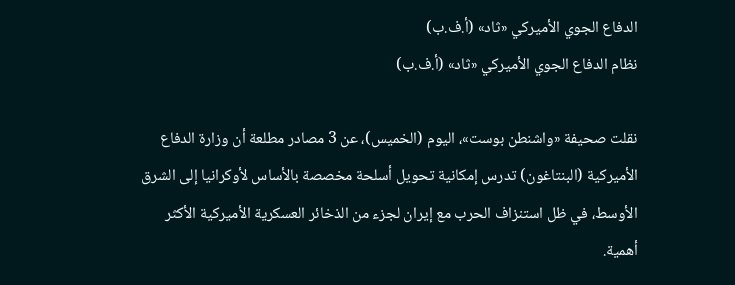الدفاع الجوي الأميركي «ثاد» (أ.ف.ب)
نظام الدفاع الجوي الأميركي «ثاد» (أ.ف.ب)

نقلت صحيفة «واشنطن بوست»، اليوم (الخميس)، عن 3 مصادر مطلعة أن وزارة الدفاع الأميركية (البنتاغون) تدرس إمكانية تحويل أسلحة مخصصة بالأساس لأوكرانيا إلى الشرق الأوسط، في ظل استنزاف الحرب مع إيران لجزء من الذخائر العسكرية الأميركية الأكثر أهمية.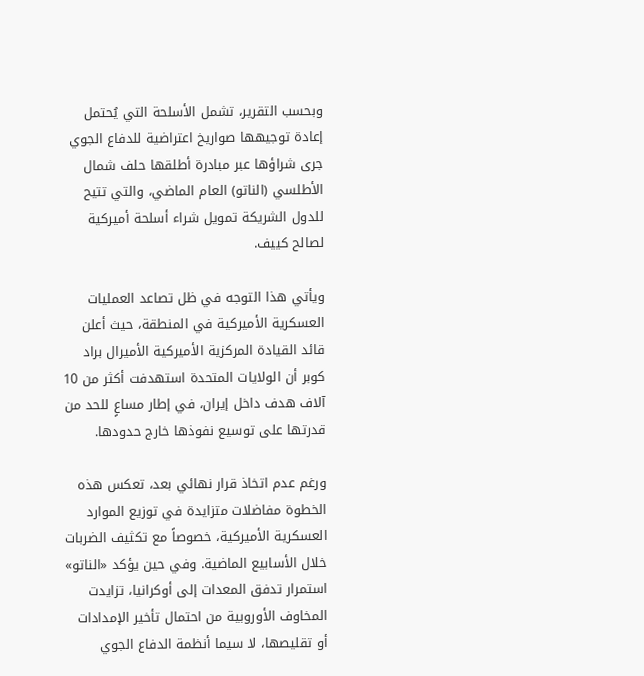وبحسب التقرير، تشمل الأسلحة التي يُحتمل إعادة توجيهها صواريخ اعتراضية للدفاع الجوي جرى شراؤها عبر مبادرة أطلقها حلف شمال الأطلسي (الناتو) العام الماضي، والتي تتيح للدول الشريكة تمويل شراء أسلحة أميركية لصالح كييف.

ويأتي هذا التوجه في ظل تصاعد العمليات العسكرية الأميركية في المنطقة، حيث أعلن قائد القيادة المركزية الأميركية الأميرال براد كوبر أن الولايات المتحدة استهدفت أكثر من 10 آلاف هدف داخل إيران، في إطار مساعٍ للحد من قدرتها على توسيع نفوذها خارج حدودها.

ورغم عدم اتخاذ قرار نهائي بعد، تعكس هذه الخطوة مفاضلات متزايدة في توزيع الموارد العسكرية الأميركية، خصوصاً مع تكثيف الضربات خلال الأسابيع الماضية. وفي حين يؤكد «الناتو» استمرار تدفق المعدات إلى أوكرانيا، تزايدت المخاوف الأوروبية من احتمال تأخير الإمدادات أو تقليصها، لا سيما أنظمة الدفاع الجوي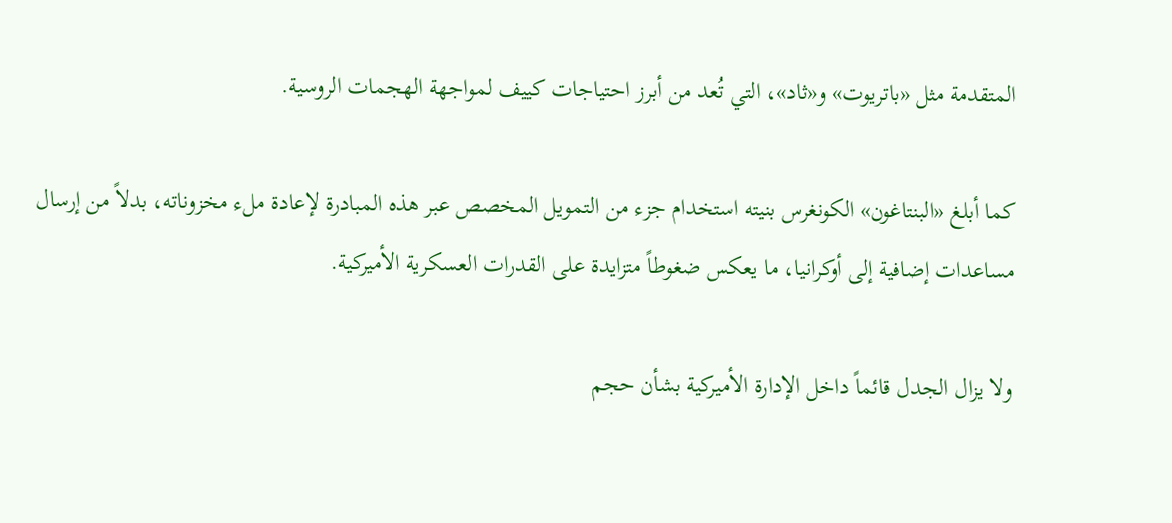المتقدمة مثل «باتريوت» و«ثاد»، التي تُعد من أبرز احتياجات كييف لمواجهة الهجمات الروسية.

كما أبلغ «البنتاغون» الكونغرس بنيته استخدام جزء من التمويل المخصص عبر هذه المبادرة لإعادة ملء مخزوناته، بدلاً من إرسال مساعدات إضافية إلى أوكرانيا، ما يعكس ضغوطاً متزايدة على القدرات العسكرية الأميركية.

ولا يزال الجدل قائماً داخل الإدارة الأميركية بشأن حجم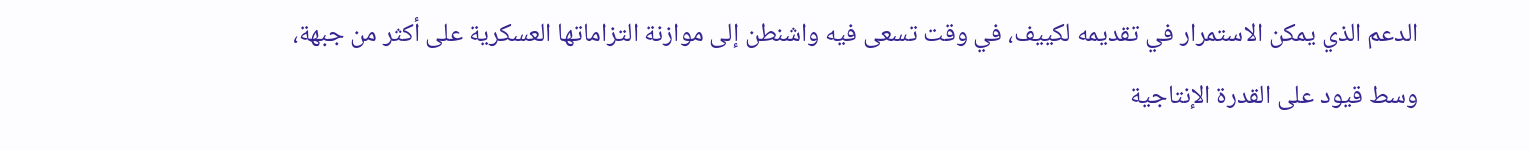الدعم الذي يمكن الاستمرار في تقديمه لكييف، في وقت تسعى فيه واشنطن إلى موازنة التزاماتها العسكرية على أكثر من جبهة، وسط قيود على القدرة الإنتاجية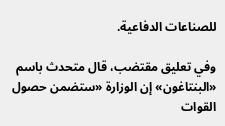للصناعات الدفاعية.

وفي تعليق مقتضب، قال متحدث باسم «البنتاغون» إن الوزارة «ستضمن حصول القوات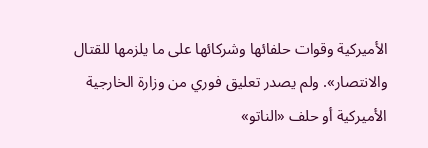الأميركية وقوات حلفائها وشركائها على ما يلزمها للقتال والانتصار». ولم يصدر تعليق فوري من وزارة الخارجية الأميركية أو حلف «الناتو»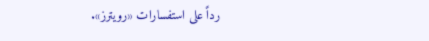رداً على استفسارات «رويترز».